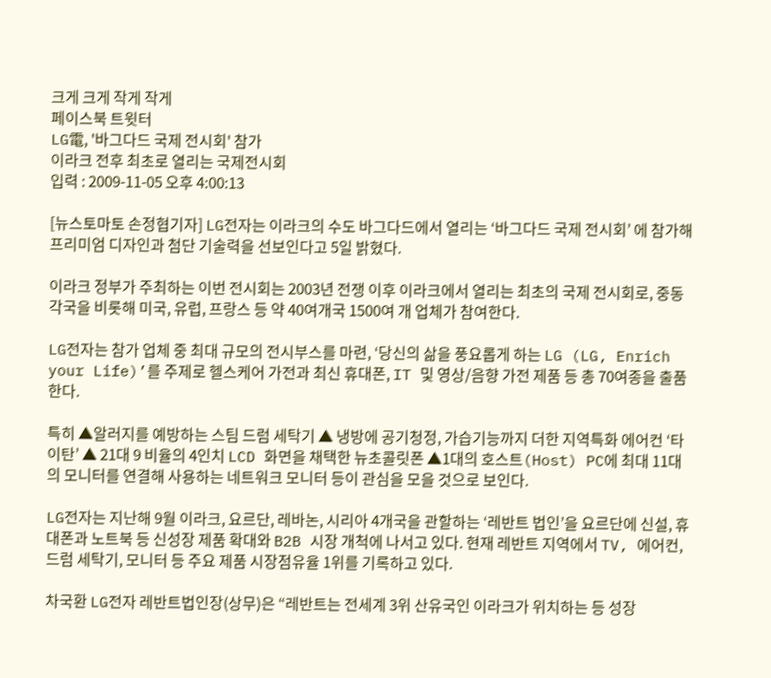크게 크게 작게 작게
페이스북 트윗터
LG電, '바그다드 국제 전시회' 참가
이라크 전후 최초로 열리는 국제전시회
입력 : 2009-11-05 오후 4:00:13

[뉴스토마토 손정협기자] LG전자는 이라크의 수도 바그다드에서 열리는 ‘바그다드 국제 전시회’ 에 참가해 프리미엄 디자인과 첨단 기술력을 선보인다고 5일 밝혔다.

이라크 정부가 주최하는 이번 전시회는 2003년 전쟁 이후 이라크에서 열리는 최초의 국제 전시회로, 중동 각국을 비롯해 미국, 유럽, 프랑스 등 약 40여개국 1500여 개 업체가 참여한다.

LG전자는 참가 업체 중 최대 규모의 전시부스를 마련, ‘당신의 삶을 풍요롭게 하는 LG (LG, Enrich your Life)’를 주제로 헬스케어 가전과 최신 휴대폰, IT 및 영상/음향 가전 제품 등 총 70여종을 출품한다.

특히 ▲알러지를 예방하는 스팀 드럼 세탁기 ▲ 냉방에 공기청정, 가습기능까지 더한 지역특화 에어컨 ‘타이탄’ ▲ 21대 9 비율의 4인치 LCD 화면을 채택한 뉴초콜릿폰 ▲1대의 호스트(Host) PC에 최대 11대의 모니터를 연결해 사용하는 네트워크 모니터 등이 관심을 모을 것으로 보인다.

LG전자는 지난해 9월 이라크, 요르단, 레바논, 시리아 4개국을 관할하는 ‘레반트 법인’을 요르단에 신설, 휴대폰과 노트북 등 신성장 제품 확대와 B2B 시장 개척에 나서고 있다. 현재 레반트 지역에서 TV, 에어컨, 드럼 세탁기, 모니터 등 주요 제품 시장점유율 1위를 기록하고 있다.

차국환 LG전자 레반트법인장(상무)은 “레반트는 전세계 3위 산유국인 이라크가 위치하는 등 성장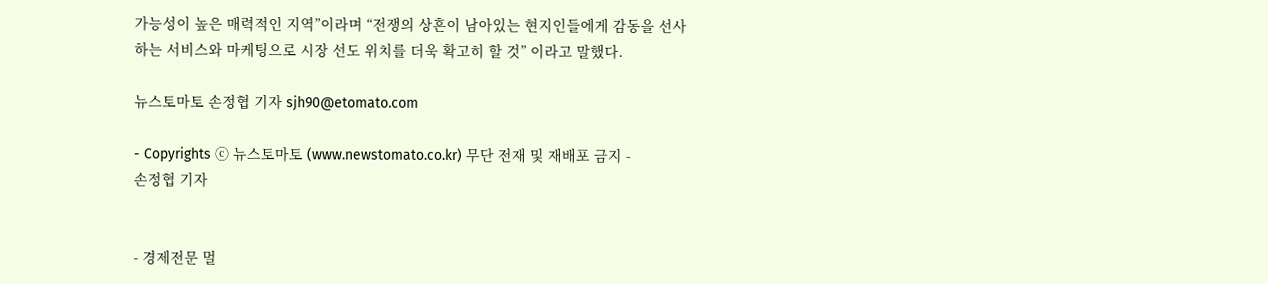가능성이 높은 매력적인 지역”이라며 “전쟁의 상흔이 남아있는 현지인들에게 감동을 선사하는 서비스와 마케팅으로 시장 선도 위치를 더욱 확고히 할 것” 이라고 말했다.

뉴스토마토 손정협 기자 sjh90@etomato.com

- Copyrights ⓒ 뉴스토마토 (www.newstomato.co.kr) 무단 전재 및 재배포 금지 -
손정협 기자


- 경제전문 멀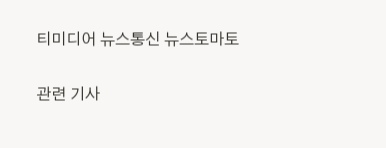티미디어 뉴스통신 뉴스토마토

관련 기사